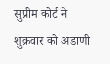सुप्रीम कोर्ट ने शुक्रवार को अडाणी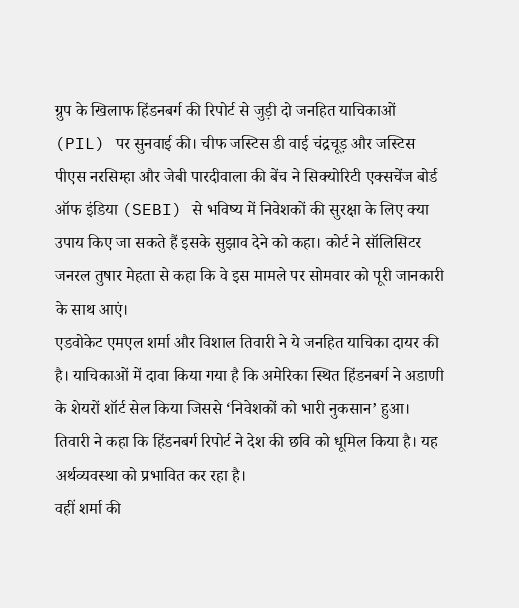ग्रुप के खिलाफ हिंडनबर्ग की रिपोर्ट से जुड़ी दो जनहित याचिकाओं (PIL) पर सुनवाई की। चीफ जस्टिस डी वाई चंद्रचूड़ और जस्टिस पीएस नरसिम्हा और जेबी पारदीवाला की बेंच ने सिक्योरिटी एक्सचेंज बोर्ड ऑफ इंडिया (SEBI) से भविष्य में निवेशकों की सुरक्षा के लिए क्या उपाय किए जा सकते हैं इसके सुझाव देने को कहा। कोर्ट ने सॉलिसिटर जनरल तुषार मेहता से कहा कि वे इस मामले पर सोमवार को पूरी जानकारी के साथ आएं।
एडवोकेट एमएल शर्मा और विशाल तिवारी ने ये जनहित याचिका दायर की है। याचिकाओं में दावा किया गया है कि अमेरिका स्थित हिंडनबर्ग ने अडाणी के शेयरों शॉर्ट सेल किया जिससे ‘निवेशकों को भारी नुकसान’ हुआ। तिवारी ने कहा कि हिंडनबर्ग रिपोर्ट ने देश की छवि को धूमिल किया है। यह अर्थव्यवस्था को प्रभावित कर रहा है।
वहीं शर्मा की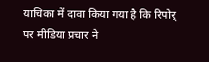याचिका में दावा किया गया है कि रिपोर् पर मीडिया प्रचार ने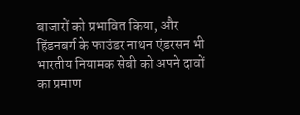बाजारों को प्रभावित किया, और हिंडनबर्ग के फाउंडर नाथन एंडरसन भी भारतीय नियामक सेबी को अपने दावों का प्रमाण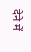देने में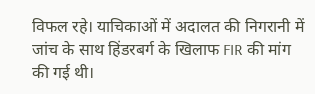विफल रहे। याचिकाओं में अदालत की निगरानी में जांच के साथ हिंडरबर्ग के खिलाफ FIR की मांग की गई थी।